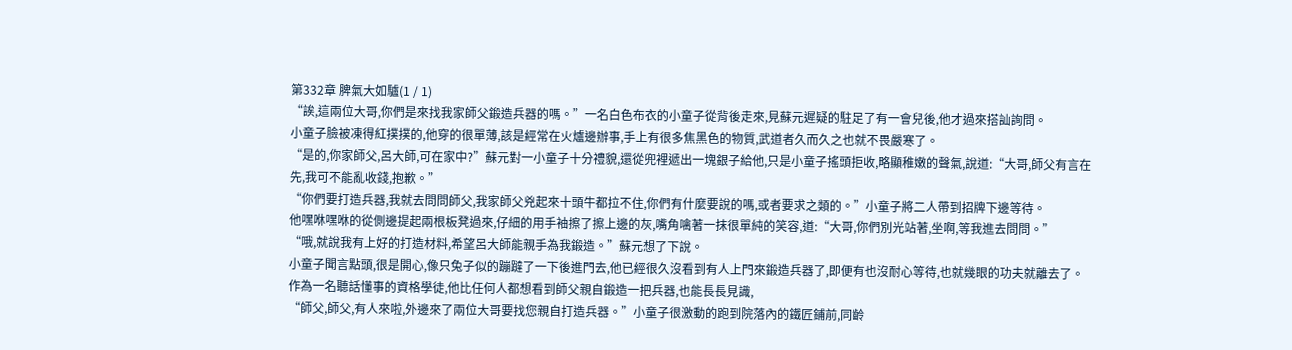第332章 脾氣大如驢(1 / 1)
“誒,這兩位大哥,你們是來找我家師父鍛造兵器的嗎。”一名白色布衣的小童子從背後走來,見蘇元遲疑的駐足了有一會兒後,他才過來搭訕詢問。
小童子臉被凍得紅撲撲的,他穿的很單薄,該是經常在火爐邊辦事,手上有很多焦黑色的物質,武道者久而久之也就不畏嚴寒了。
“是的,你家師父,呂大師,可在家中?”蘇元對一小童子十分禮貌,還從兜裡遞出一塊銀子給他,只是小童子搖頭拒收,略顯稚嫩的聲氣,說道:“大哥,師父有言在先,我可不能亂收錢,抱歉。”
“你們要打造兵器,我就去問問師父,我家師父兇起來十頭牛都拉不住,你們有什麼要說的嗎,或者要求之類的。”小童子將二人帶到招牌下邊等待。
他嘿咻嘿咻的從側邊提起兩根板凳過來,仔細的用手袖擦了擦上邊的灰,嘴角噙著一抹很單純的笑容,道:“大哥,你們別光站著,坐啊,等我進去問問。”
“哦,就說我有上好的打造材料,希望呂大師能親手為我鍛造。”蘇元想了下說。
小童子聞言點頭,很是開心,像只兔子似的蹦躂了一下後進門去,他已經很久沒看到有人上門來鍛造兵器了,即便有也沒耐心等待,也就幾眼的功夫就離去了。
作為一名聽話懂事的資格學徒,他比任何人都想看到師父親自鍛造一把兵器,也能長長見識,
“師父,師父,有人來啦,外邊來了兩位大哥要找您親自打造兵器。”小童子很激動的跑到院落內的鐵匠鋪前,同齡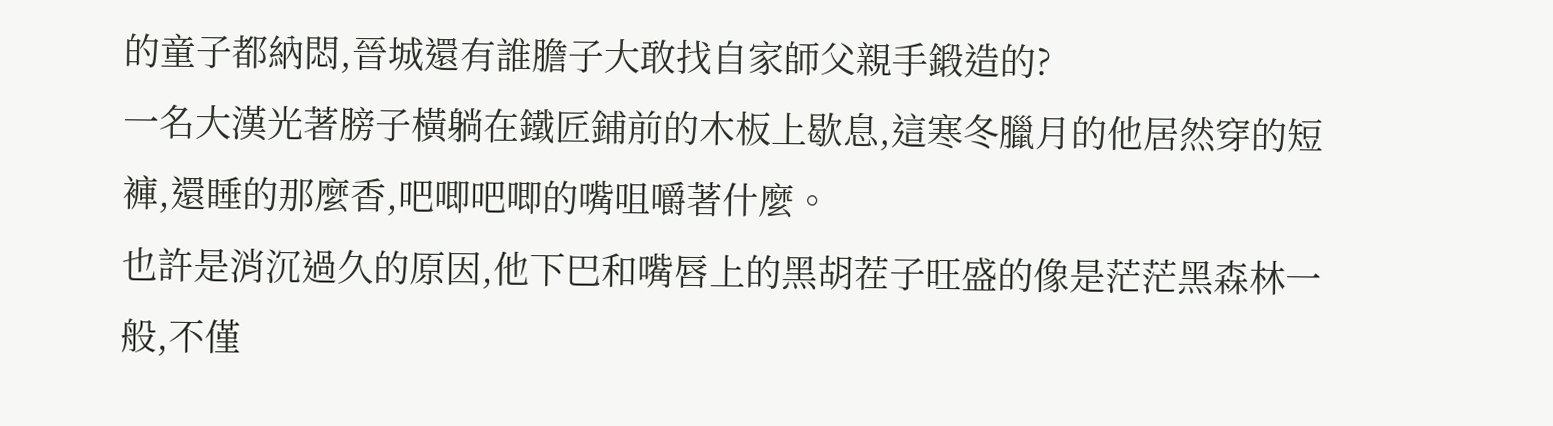的童子都納悶,晉城還有誰膽子大敢找自家師父親手鍛造的?
一名大漢光著膀子橫躺在鐵匠鋪前的木板上歇息,這寒冬臘月的他居然穿的短褲,還睡的那麼香,吧唧吧唧的嘴咀嚼著什麼。
也許是消沉過久的原因,他下巴和嘴唇上的黑胡茬子旺盛的像是茫茫黑森林一般,不僅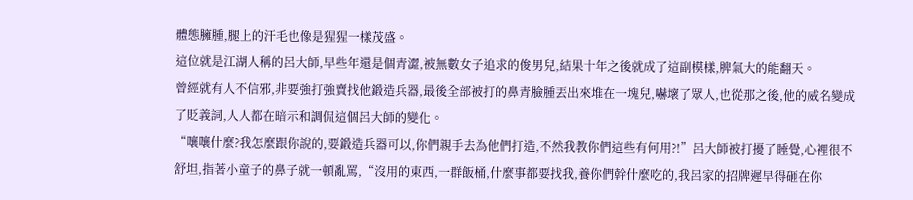體態臃腫,腿上的汗毛也像是猩猩一樣茂盛。
這位就是江湖人稱的呂大師,早些年還是個青澀,被無數女子追求的俊男兒,結果十年之後就成了這副模樣,脾氣大的能翻天。
曾經就有人不信邪,非要強打強賣找他鍛造兵器,最後全部被打的鼻青臉腫丟出來堆在一塊兒,嚇壞了眾人,也從那之後,他的威名變成了貶義詞,人人都在暗示和調侃這個呂大師的變化。
“嚷嚷什麼?我怎麼跟你說的,要鍛造兵器可以,你們親手去為他們打造,不然我教你們這些有何用?!”呂大師被打擾了睡覺,心裡很不舒坦,指著小童子的鼻子就一頓亂罵,“沒用的東西,一群飯桶,什麼事都要找我,養你們幹什麼吃的,我呂家的招牌遲早得砸在你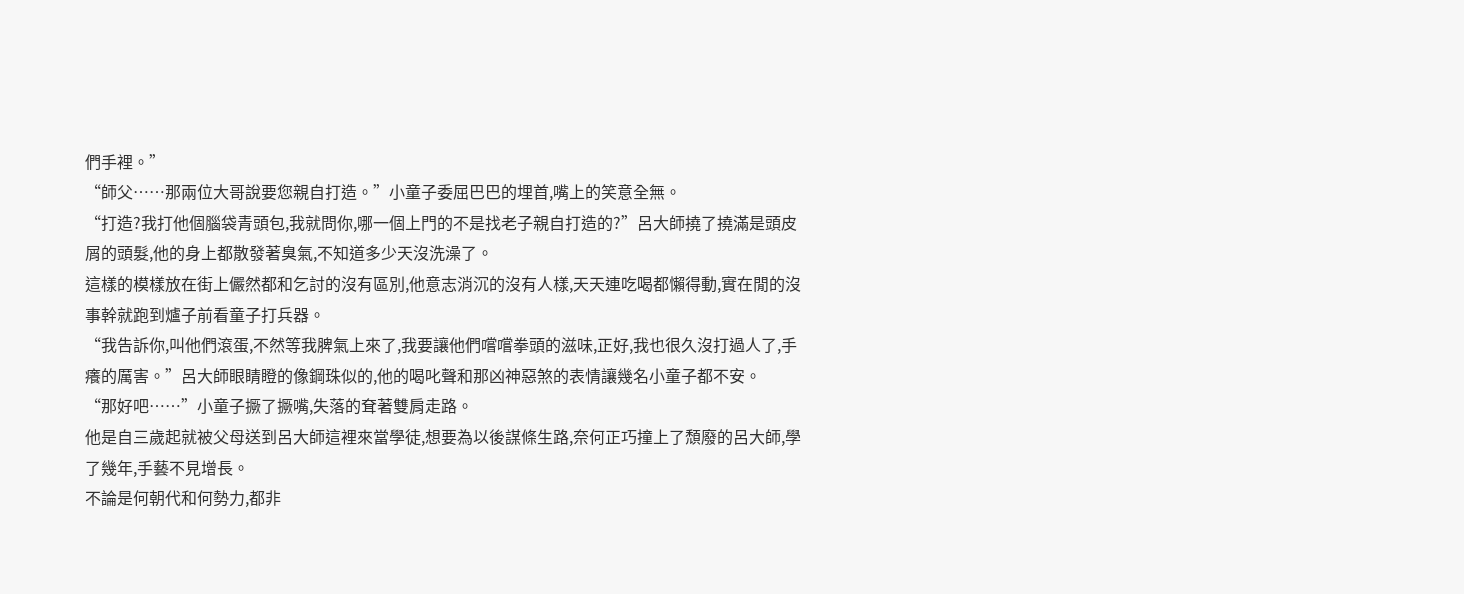們手裡。”
“師父……那兩位大哥說要您親自打造。”小童子委屈巴巴的埋首,嘴上的笑意全無。
“打造?我打他個腦袋青頭包,我就問你,哪一個上門的不是找老子親自打造的?”呂大師撓了撓滿是頭皮屑的頭髮,他的身上都散發著臭氣,不知道多少天沒洗澡了。
這樣的模樣放在街上儼然都和乞討的沒有區別,他意志消沉的沒有人樣,天天連吃喝都懶得動,實在閒的沒事幹就跑到爐子前看童子打兵器。
“我告訴你,叫他們滾蛋,不然等我脾氣上來了,我要讓他們嚐嚐拳頭的滋味,正好,我也很久沒打過人了,手癢的厲害。”呂大師眼睛瞪的像鋼珠似的,他的喝叱聲和那凶神惡煞的表情讓幾名小童子都不安。
“那好吧……”小童子撅了撅嘴,失落的耷著雙肩走路。
他是自三歲起就被父母送到呂大師這裡來當學徒,想要為以後謀條生路,奈何正巧撞上了頹廢的呂大師,學了幾年,手藝不見增長。
不論是何朝代和何勢力,都非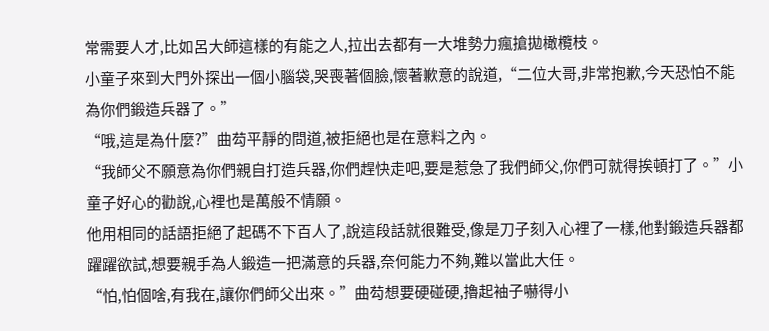常需要人才,比如呂大師這樣的有能之人,拉出去都有一大堆勢力瘋搶拋橄欖枝。
小童子來到大門外探出一個小腦袋,哭喪著個臉,懷著歉意的說道,“二位大哥,非常抱歉,今天恐怕不能為你們鍛造兵器了。”
“哦,這是為什麼?”曲芶平靜的問道,被拒絕也是在意料之內。
“我師父不願意為你們親自打造兵器,你們趕快走吧,要是惹急了我們師父,你們可就得挨頓打了。”小童子好心的勸說,心裡也是萬般不情願。
他用相同的話語拒絕了起碼不下百人了,說這段話就很難受,像是刀子刻入心裡了一樣,他對鍛造兵器都躍躍欲試,想要親手為人鍛造一把滿意的兵器,奈何能力不夠,難以當此大任。
“怕,怕個啥,有我在,讓你們師父出來。”曲芶想要硬碰硬,擼起袖子嚇得小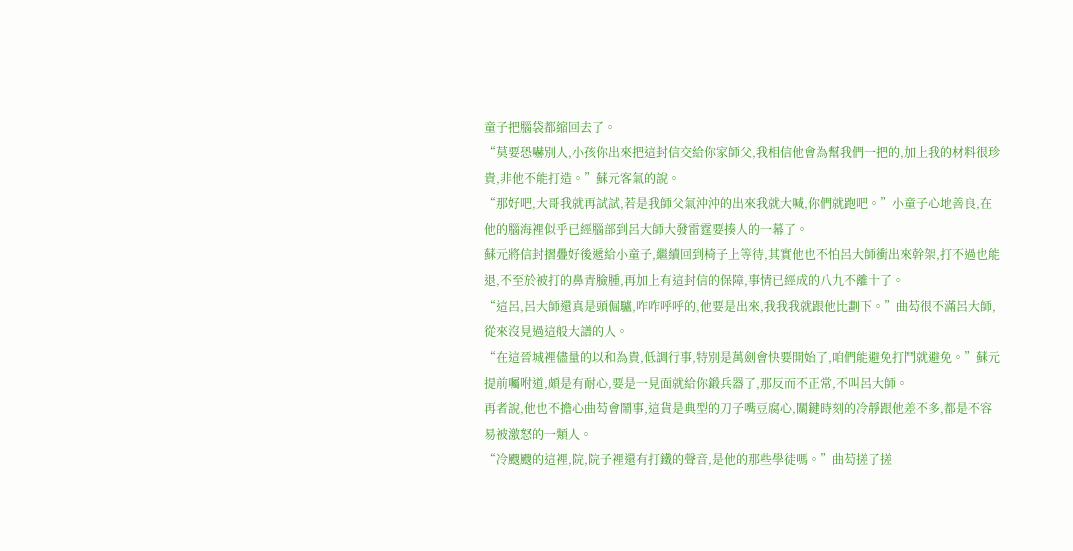童子把腦袋都縮回去了。
“莫要恐嚇別人,小孩你出來把這封信交給你家師父,我相信他會為幫我們一把的,加上我的材料很珍貴,非他不能打造。”蘇元客氣的說。
“那好吧,大哥我就再試試,若是我師父氣沖沖的出來我就大喊,你們就跑吧。”小童子心地善良,在他的腦海裡似乎已經腦部到呂大師大發雷霆要揍人的一幕了。
蘇元將信封摺疊好後遞給小童子,繼續回到椅子上等待,其實他也不怕呂大師衝出來幹架,打不過也能退,不至於被打的鼻青臉腫,再加上有這封信的保障,事情已經成的八九不離十了。
“這呂,呂大師還真是頭倔驢,咋咋呼呼的,他要是出來,我我我就跟他比劃下。”曲芶很不滿呂大師,從來沒見過這般大譜的人。
“在這晉城裡儘量的以和為貴,低調行事,特別是萬劍會快要開始了,咱們能避免打鬥就避免。”蘇元提前囑咐道,頗是有耐心,要是一見面就給你鍛兵器了,那反而不正常,不叫呂大師。
再者說,他也不擔心曲芶會鬧事,這貨是典型的刀子嘴豆腐心,關鍵時刻的冷靜跟他差不多,都是不容易被激怒的一類人。
“冷颼颼的這裡,院,院子裡還有打鐵的聲音,是他的那些學徒嗎。”曲芶搓了搓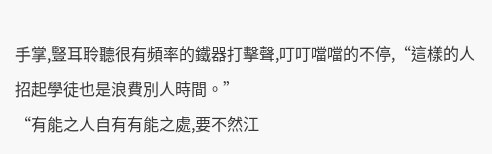手掌,豎耳聆聽很有頻率的鐵器打擊聲,叮叮噹噹的不停,“這樣的人招起學徒也是浪費別人時間。”
“有能之人自有有能之處,要不然江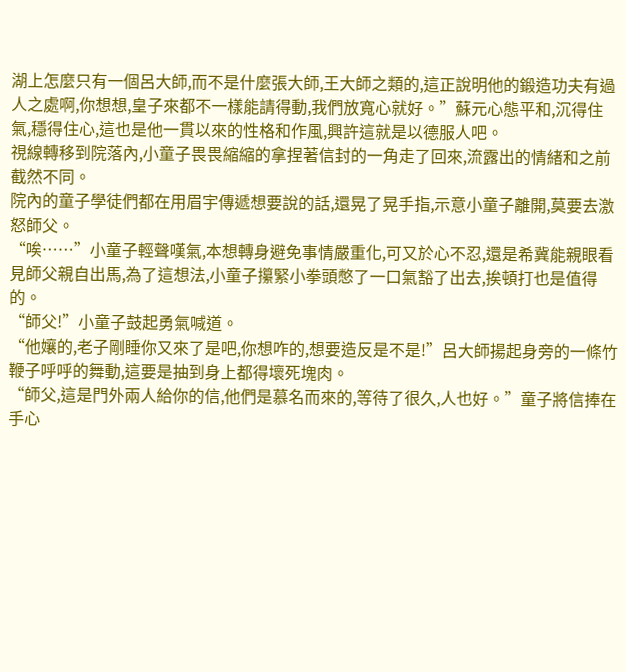湖上怎麼只有一個呂大師,而不是什麼張大師,王大師之類的,這正說明他的鍛造功夫有過人之處啊,你想想,皇子來都不一樣能請得動,我們放寬心就好。”蘇元心態平和,沉得住氣,穩得住心,這也是他一貫以來的性格和作風,興許這就是以德服人吧。
視線轉移到院落內,小童子畏畏縮縮的拿捏著信封的一角走了回來,流露出的情緒和之前截然不同。
院內的童子學徒們都在用眉宇傳遞想要說的話,還晃了晃手指,示意小童子離開,莫要去激怒師父。
“唉……”小童子輕聲嘆氣,本想轉身避免事情嚴重化,可又於心不忍,還是希冀能親眼看見師父親自出馬,為了這想法,小童子攥緊小拳頭憋了一口氣豁了出去,挨頓打也是值得的。
“師父!”小童子鼓起勇氣喊道。
“他孃的,老子剛睡你又來了是吧,你想咋的,想要造反是不是!”呂大師揚起身旁的一條竹鞭子呼呼的舞動,這要是抽到身上都得壞死塊肉。
“師父,這是門外兩人給你的信,他們是慕名而來的,等待了很久,人也好。”童子將信捧在手心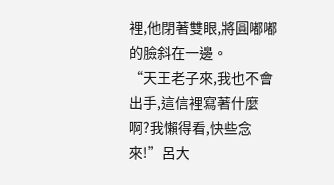裡,他閉著雙眼,將圓嘟嘟的臉斜在一邊。
“天王老子來,我也不會出手,這信裡寫著什麼啊?我懶得看,快些念來!”呂大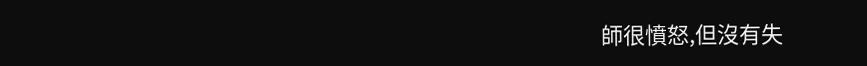師很憤怒,但沒有失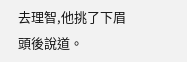去理智,他挑了下眉頭後說道。